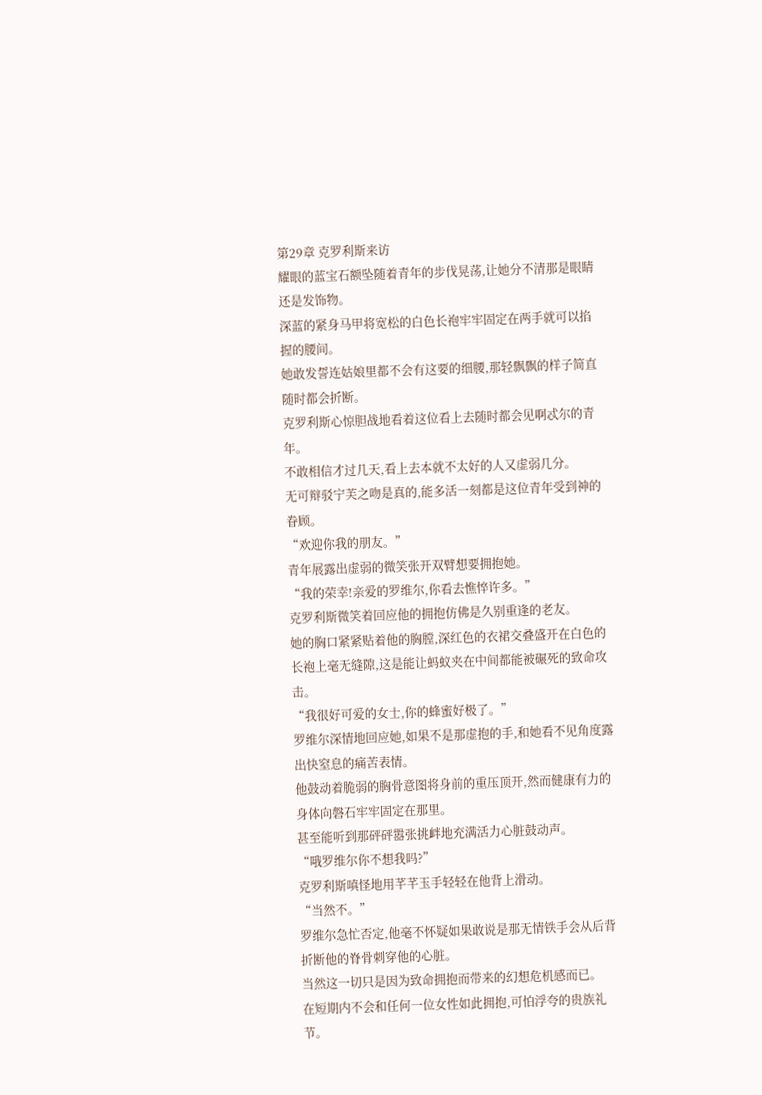第29章 克罗利斯来访
耀眼的蓝宝石额坠随着青年的步伐晃荡,让她分不清那是眼睛还是发饰物。
深蓝的紧身马甲将宽松的白色长袍牢牢固定在两手就可以掐握的腰间。
她敢发誓连姑娘里都不会有这要的细腰,那轻飘飘的样子简直随时都会折断。
克罗利斯心惊胆战地看着这位看上去随时都会见啊忒尔的青年。
不敢相信才过几天,看上去本就不太好的人又虚弱几分。
无可辩驳宁芙之吻是真的,能多活一刻都是这位青年受到神的眷顾。
“欢迎你我的朋友。”
青年展露出虚弱的微笑张开双臂想要拥抱她。
“我的荣幸!亲爱的罗维尔,你看去憔悴许多。”
克罗利斯微笑着回应他的拥抱仿佛是久别重逢的老友。
她的胸口紧紧贴着他的胸膛,深红色的衣裙交叠盛开在白色的长袍上毫无缝隙,这是能让蚂蚁夹在中间都能被碾死的致命攻击。
“我很好可爱的女士,你的蜂蜜好极了。”
罗维尔深情地回应她,如果不是那虚抱的手,和她看不见角度露出快窒息的痛苦表情。
他鼓动着脆弱的胸骨意图将身前的重压顶开,然而健康有力的身体向磐石牢牢固定在那里。
甚至能听到那砰砰嚣张挑衅地充满活力心脏鼓动声。
“哦罗维尔你不想我吗?”
克罗利斯嗔怪地用芊芊玉手轻轻在他背上滑动。
“当然不。”
罗维尔急忙否定,他毫不怀疑如果敢说是那无情铁手会从后背折断他的脊骨刺穿他的心脏。
当然这一切只是因为致命拥抱而带来的幻想危机感而已。
在短期内不会和任何一位女性如此拥抱,可怕浮夸的贵族礼节。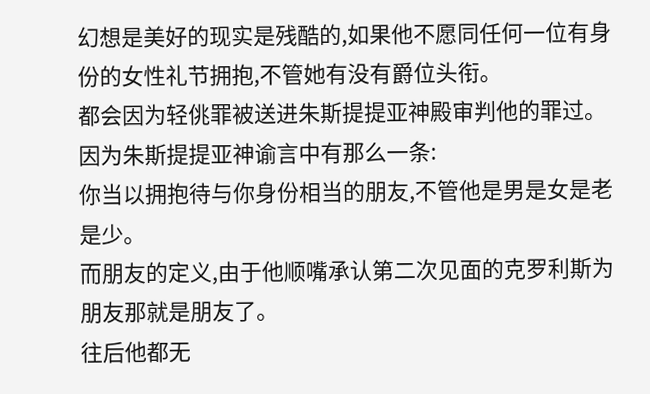幻想是美好的现实是残酷的,如果他不愿同任何一位有身份的女性礼节拥抱,不管她有没有爵位头衔。
都会因为轻佻罪被送进朱斯提提亚神殿审判他的罪过。
因为朱斯提提亚神谕言中有那么一条:
你当以拥抱待与你身份相当的朋友,不管他是男是女是老是少。
而朋友的定义,由于他顺嘴承认第二次见面的克罗利斯为朋友那就是朋友了。
往后他都无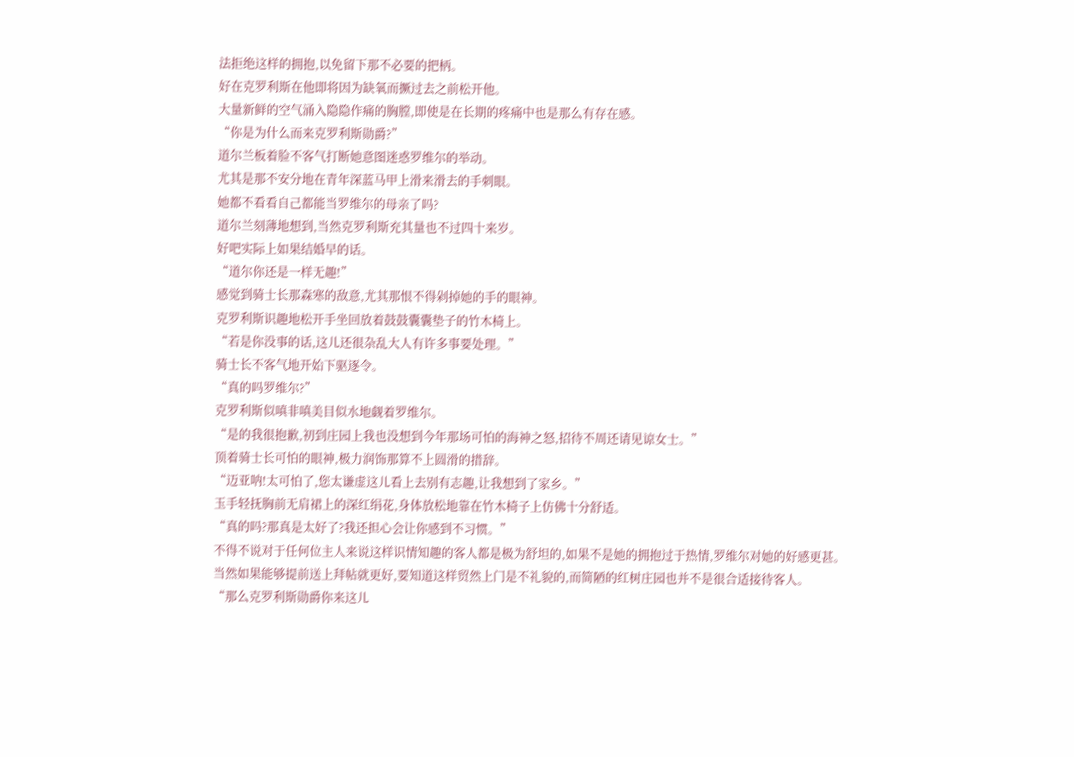法拒绝这样的拥抱,以免留下那不必要的把柄。
好在克罗利斯在他即将因为缺氧而撅过去之前松开他。
大量新鲜的空气涌入隐隐作痛的胸膛,即使是在长期的疼痛中也是那么有存在感。
“你是为什么而来克罗利斯勋爵?”
道尔兰板着脸不客气打断她意图迷惑罗维尔的举动。
尤其是那不安分地在青年深蓝马甲上滑来滑去的手刺眼。
她都不看看自己都能当罗维尔的母亲了吗?
道尔兰刻薄地想到,当然克罗利斯充其量也不过四十来岁。
好吧实际上如果结婚早的话。
“道尔你还是一样无趣!”
感觉到骑士长那森寒的敌意,尤其那恨不得剁掉她的手的眼神。
克罗利斯识趣地松开手坐回放着鼓鼓囊囊垫子的竹木椅上。
“若是你没事的话,这儿还很杂乱大人有许多事要处理。”
骑士长不客气地开始下驱逐令。
“真的吗罗维尔?”
克罗利斯似嗔非嗔美目似水地觑着罗维尔。
“是的我很抱歉,初到庄园上我也没想到今年那场可怕的海神之怒,招待不周还请见谅女士。”
顶着骑士长可怕的眼神,极力润饰那算不上圆滑的措辞。
“迈亚呐!太可怕了,您太谦虚这儿看上去别有志趣,让我想到了家乡。”
玉手轻抚胸前无肩裙上的深红绢花,身体放松地靠在竹木椅子上仿佛十分舒适。
“真的吗?那真是太好了?我还担心会让你感到不习惯。”
不得不说对于任何位主人来说这样识情知趣的客人都是极为舒坦的,如果不是她的拥抱过于热情,罗维尔对她的好感更甚。
当然如果能够提前送上拜帖就更好,要知道这样贸然上门是不礼貌的,而简陋的红树庄园也并不是很合适接待客人。
“那么克罗利斯勋爵你来这儿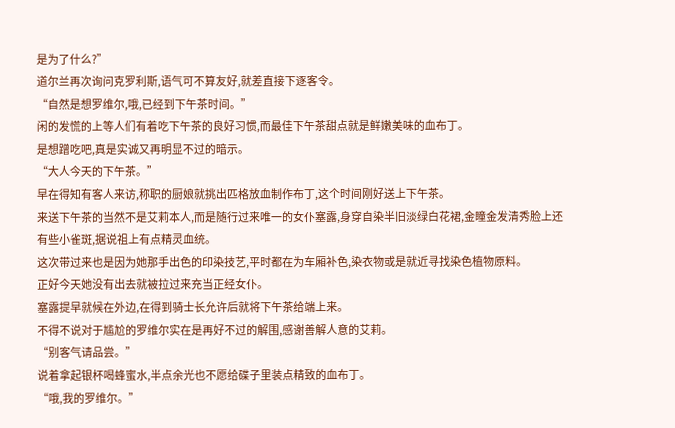是为了什么?”
道尔兰再次询问克罗利斯,语气可不算友好,就差直接下逐客令。
“自然是想罗维尔,哦,已经到下午茶时间。”
闲的发慌的上等人们有着吃下午茶的良好习惯,而最佳下午茶甜点就是鲜嫩美味的血布丁。
是想蹭吃吧,真是实诚又再明显不过的暗示。
“大人今天的下午茶。”
早在得知有客人来访,称职的厨娘就挑出匹格放血制作布丁,这个时间刚好送上下午茶。
来送下午茶的当然不是艾莉本人,而是随行过来唯一的女仆塞露,身穿自染半旧淡绿白花裙,金瞳金发清秀脸上还有些小雀斑,据说祖上有点精灵血统。
这次带过来也是因为她那手出色的印染技艺,平时都在为车厢补色,染衣物或是就近寻找染色植物原料。
正好今天她没有出去就被拉过来充当正经女仆。
塞露提早就候在外边,在得到骑士长允许后就将下午茶给端上来。
不得不说对于尴尬的罗维尔实在是再好不过的解围,感谢善解人意的艾莉。
“别客气请品尝。”
说着拿起银杯喝蜂蜜水,半点余光也不愿给碟子里装点精致的血布丁。
“哦,我的罗维尔。”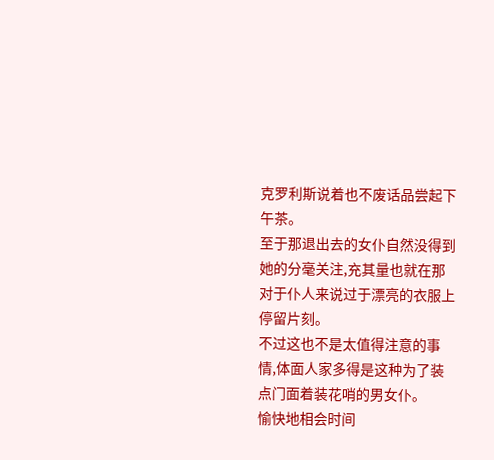克罗利斯说着也不废话品尝起下午茶。
至于那退出去的女仆自然没得到她的分毫关注,充其量也就在那对于仆人来说过于漂亮的衣服上停留片刻。
不过这也不是太值得注意的事情,体面人家多得是这种为了装点门面着装花哨的男女仆。
愉快地相会时间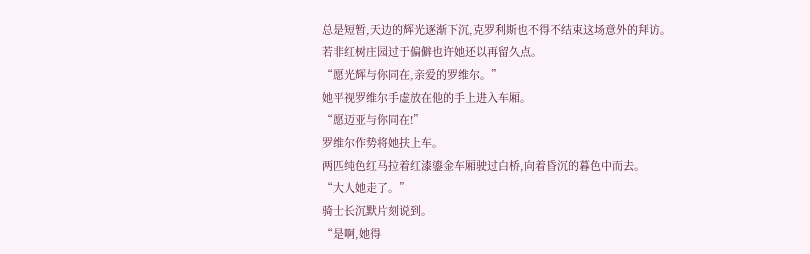总是短暂,天边的辉光逐渐下沉,克罗利斯也不得不结束这场意外的拜访。
若非红树庄园过于偏僻也许她还以再留久点。
“愿光辉与你同在,亲爱的罗维尔。”
她平视罗维尔手虚放在他的手上进入车厢。
“愿迈亚与你同在!”
罗维尔作势将她扶上车。
两匹纯色红马拉着红漆鎏金车厢驶过白桥,向着昏沉的暮色中而去。
“大人她走了。”
骑士长沉默片刻说到。
“是啊,她得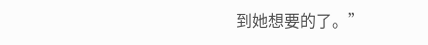到她想要的了。”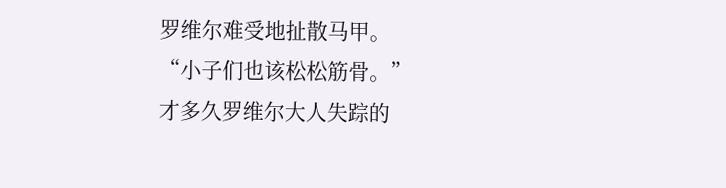罗维尔难受地扯散马甲。
“小子们也该松松筋骨。”
才多久罗维尔大人失踪的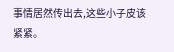事情居然传出去,这些小子皮该紧紧。